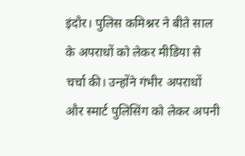इंदौर। पुलिस कमिश्नर ने बीते साल के अपराधों को लेकर मीडिया से चर्चा की। उन्होंने गंभीर अपराधों और स्मार्ट पुलिसिंग को लेकर अपनी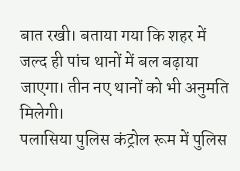बात रखी। बताया गया कि शहर में जल्द ही पांच थानों में बल बढ़ाया जाएगा। तीन नए थानों को भी अनुमति मिलेगी।
पलासिया पुलिस कंट्रोल रूम में पुलिस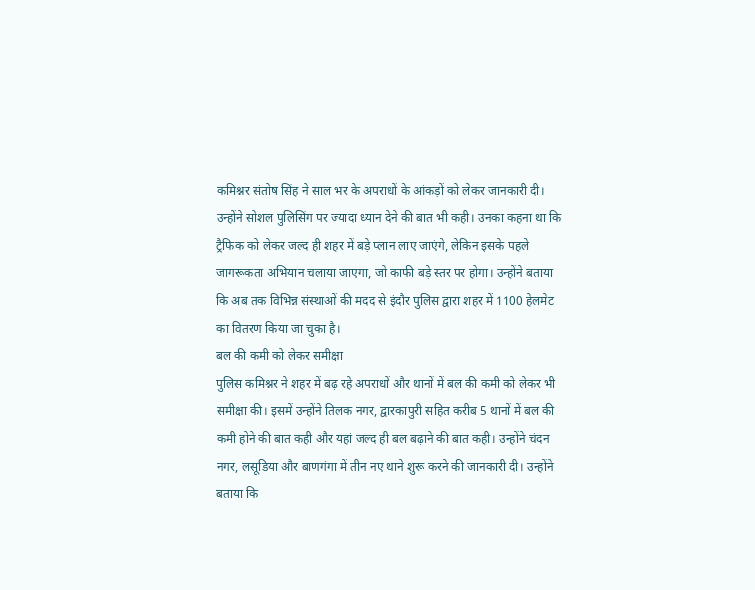कमिश्नर संतोष सिंह ने साल भर के अपराधों के आंकड़ों को लेकर जानकारी दी। उन्होंने सोशल पुलिसिंग पर ज्यादा ध्यान देने की बात भी कही। उनका कहना था कि ट्रैफिक को लेकर जल्द ही शहर में बड़े प्लान लाए जाएंगे, लेकिन इसके पहले जागरूकता अभियान चलाया जाएगा, जो काफी बड़े स्तर पर होगा। उन्होंने बताया कि अब तक विभिन्न संस्थाओं की मदद से इंदौर पुलिस द्वारा शहर में 1100 हेलमेट का वितरण किया जा चुका है।
बल की कमी को लेकर समीक्षा
पुलिस कमिश्नर ने शहर में बढ़ रहे अपराधों और थानों में बल की कमी को लेकर भी समीक्षा की। इसमें उन्होंने तिलक नगर, द्वारकापुरी सहित करीब 5 थानों में बल की कमी होने की बात कही और यहां जल्द ही बल बढ़ाने की बात कही। उन्होंने चंदन नगर, लसूडिया और बाणगंगा में तीन नए थाने शुरू करने की जानकारी दी। उन्होंने बताया कि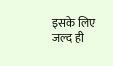इसके लिए जल्द ही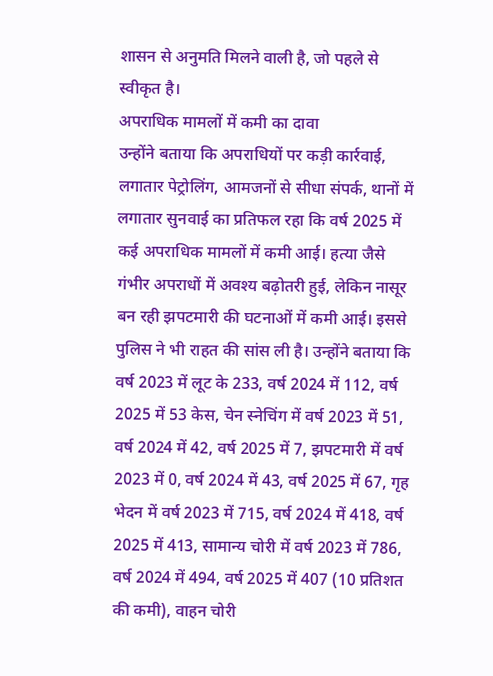शासन से अनुमति मिलने वाली है, जो पहले से स्वीकृत है।
अपराधिक मामलों में कमी का दावा
उन्होंने बताया कि अपराधियों पर कड़ी कार्रवाई, लगातार पेट्रोलिंग, आमजनों से सीधा संपर्क, थानों में लगातार सुनवाई का प्रतिफल रहा कि वर्ष 2025 में कई अपराधिक मामलों में कमी आई। हत्या जैसे गंभीर अपराधों में अवश्य बढ़ोतरी हुई, लेकिन नासूर बन रही झपटमारी की घटनाओं में कमी आई। इससे पुलिस ने भी राहत की सांस ली है। उन्होंने बताया कि वर्ष 2023 में लूट के 233, वर्ष 2024 में 112, वर्ष 2025 में 53 केस, चेन स्नेचिंग में वर्ष 2023 में 51, वर्ष 2024 में 42, वर्ष 2025 में 7, झपटमारी में वर्ष 2023 में 0, वर्ष 2024 में 43, वर्ष 2025 में 67, गृह भेदन में वर्ष 2023 में 715, वर्ष 2024 में 418, वर्ष 2025 में 413, सामान्य चोरी में वर्ष 2023 में 786, वर्ष 2024 में 494, वर्ष 2025 में 407 (10 प्रतिशत की कमी), वाहन चोरी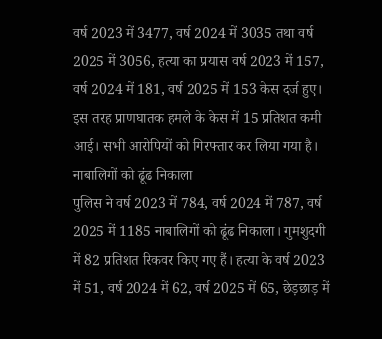वर्ष 2023 में 3477, वर्ष 2024 में 3035 तथा वर्ष 2025 में 3056, हत्या का प्रयास वर्ष 2023 में 157, वर्ष 2024 में 181, वर्ष 2025 में 153 केस दर्ज हुए। इस तरह प्राणघातक हमले के केस में 15 प्रतिशत कमी आई। सभी आरोपियों को गिरफ्तार कर लिया गया है।
नाबालिगों को ढूंढ निकाला
पुलिस ने वर्ष 2023 में 784, वर्ष 2024 में 787, वर्ष 2025 में 1185 नाबालिगों को ढूंढ निकाला। गुमशुदगी में 82 प्रतिशत रिकवर किए गए हैं। हत्या के वर्ष 2023 में 51, वर्ष 2024 में 62, वर्ष 2025 में 65, छेड़छाड़ में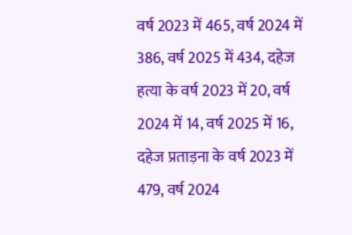वर्ष 2023 में 465, वर्ष 2024 में 386, वर्ष 2025 में 434, दहेज हत्या के वर्ष 2023 में 20, वर्ष 2024 में 14, वर्ष 2025 में 16, दहेज प्रताड़ना के वर्ष 2023 में 479, वर्ष 2024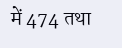में 474 तथा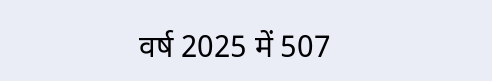वर्ष 2025 में 507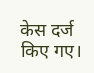केस दर्ज किए गए।